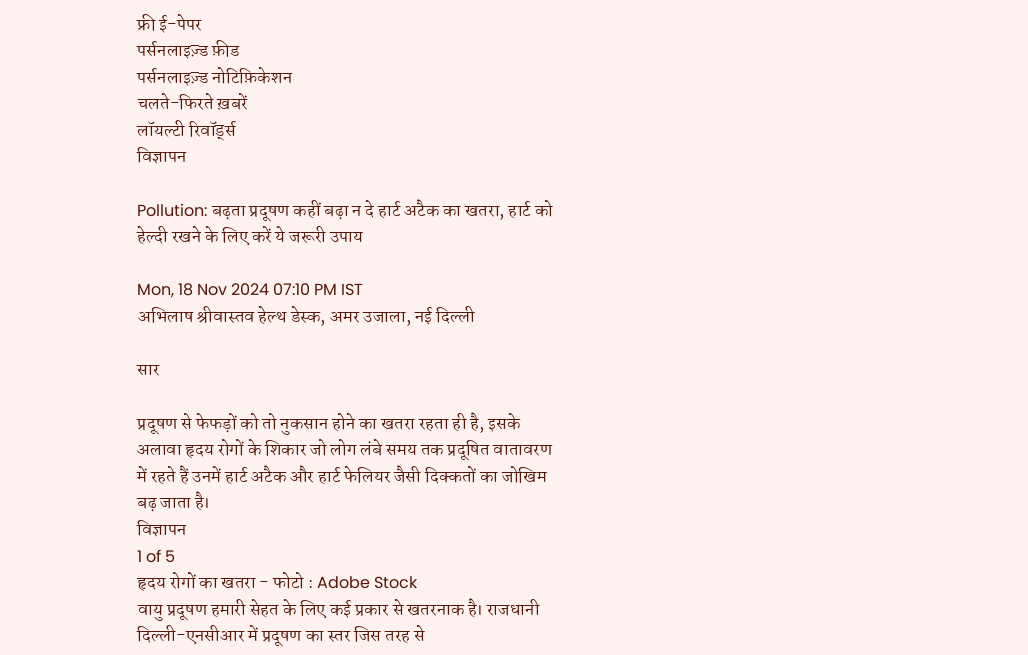फ्री ई-पेपर
पर्सनलाइज़्ड फ़ीड
पर्सनलाइज़्ड नोटिफ़िकेशन
चलते-फिरते ख़बरें
लॉयल्टी रिवॉर्ड्स
विज्ञापन

Pollution: बढ़ता प्रदूषण कहीं बढ़ा न दे हार्ट अटैक का खतरा, हार्ट को हेल्दी रखने के लिए करें ये जरूरी उपाय

Mon, 18 Nov 2024 07:10 PM IST
अभिलाष श्रीवास्तव हेल्थ डेस्क, अमर उजाला, नई दिल्ली

सार

प्रदूषण से फेफड़ों को तो नुकसान होने का खतरा रहता ही है, इसके अलावा हृदय रोगों के शिकार जो लोग लंबे समय तक प्रदूषित वातावरण में रहते हैं उनमें हार्ट अटैक और हार्ट फेलियर जैसी दिक्कतों का जोखिम बढ़ जाता है।
विज्ञापन
1 of 5
हृदय रोगों का खतरा - फोटो : Adobe Stock
वायु प्रदूषण हमारी सेहत के लिए कई प्रकार से खतरनाक है। राजधानी दिल्ली-एनसीआर में प्रदूषण का स्तर जिस तरह से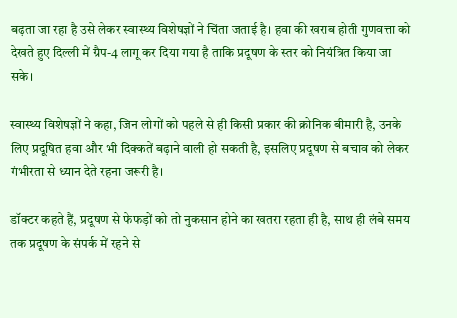बढ़ता जा रहा है उसे लेकर स्वास्थ्य विशेषज्ञों ने चिंता जताई है। हवा की खराब होती गुणवत्ता को देखते हुए दिल्ली में ग्रैप-4 लागू कर दिया गया है ताकि प्रदूषण के स्तर को नियंत्रित किया जा सके।

स्वास्थ्य विशेषज्ञों ने कहा, जिन लोगों को पहले से ही किसी प्रकार की क्रोनिक बीमारी है, उनके लिए प्रदूषित हवा और भी दिक्कतें बढ़ाने वाली हो सकती है, इसलिए प्रदूषण से बचाव को लेकर गंभीरता से ध्यान देते रहना जरूरी है।

डॉक्टर कहते हैं, प्रदूषण से फेफड़ों को तो नुकसान होने का खतरा रहता ही है, साथ ही लंबे समय तक प्रदूषण के संपर्क में रहने से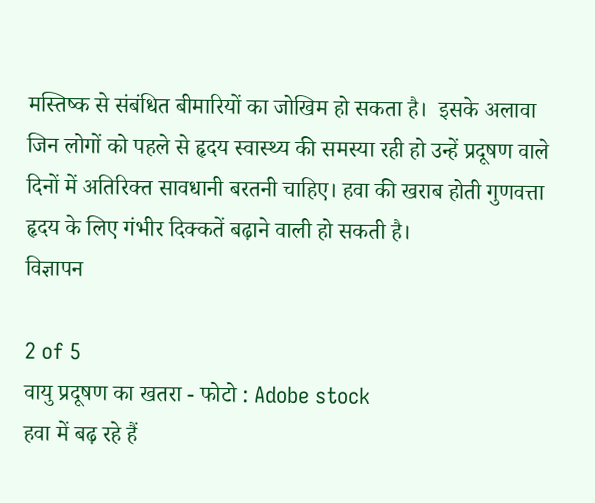मस्तिष्क से संबंधित बीमारियों का जोखिम हो सकता है।  इसके अलावा जिन लोगों को पहले से हृदय स्वास्थ्य की समस्या रही हो उन्हें प्रदूषण वाले दिनों में अतिरिक्त सावधानी बरतनी चाहिए। हवा की खराब होती गुणवत्ता हृदय के लिए गंभीर दिक्कतें बढ़ाने वाली हो सकती है।
विज्ञापन

2 of 5
वायु प्रदूषण का खतरा - फोटो : Adobe stock
हवा में बढ़ रहे हैं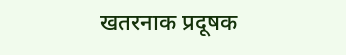खतरनाक प्रदूषक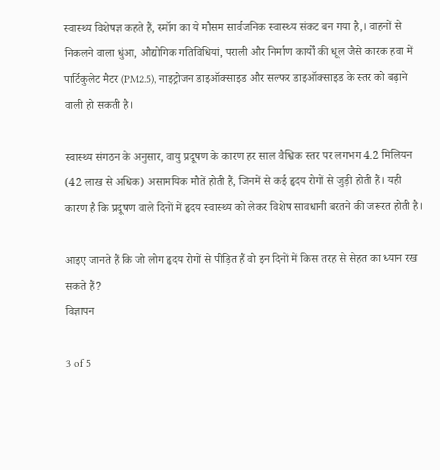स्वास्थ्य विशेषज्ञ कहते हैं, स्मॉग का ये मौसम सार्वजनिक स्वास्थ्य संकट बन गया है,। वाहनों से निकलने वाला धुंआ, औद्योगिक गतिविधियां, पराली और निर्माण कार्यों की धूल जैसे कारक हवा में पार्टिकुलेट मैटर (PM2.5), नाइट्रोजन डाइऑक्साइड और सल्फर डाइऑक्साइड के स्तर को बढ़ाने वाली हो सकती है।

स्वास्थ्य संगठन के अनुसार, वायु प्रदूषण के कारण हर साल वैश्विक स्तर पर लगभग 4.2 मिलियन (42 लाख से अधिक) असामयिक मौतें होती हैं, जिनमें से कई हृदय रोगों से जुड़ी होती हैं। यही कारण है कि प्रदूषण वाले दिनों में हृदय स्वास्थ्य को लेकर विशेष सावधानी बरतने की जरूरत होती है।

आइए जानते हैं कि जो लोग हृदय रोगों से पीड़ित हैं वो इन दिनों में किस तरह से सेहत का ध्यान रख सकते हैं?
विज्ञापन

3 of 5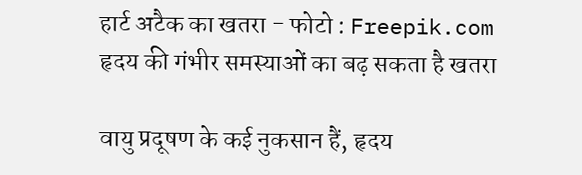हार्ट अटैक का खतरा - फोटो : Freepik.com
हृदय की गंभीर समस्याओं का बढ़ सकता है खतरा

वायु प्रदूषण के कई नुकसान हैं, हृदय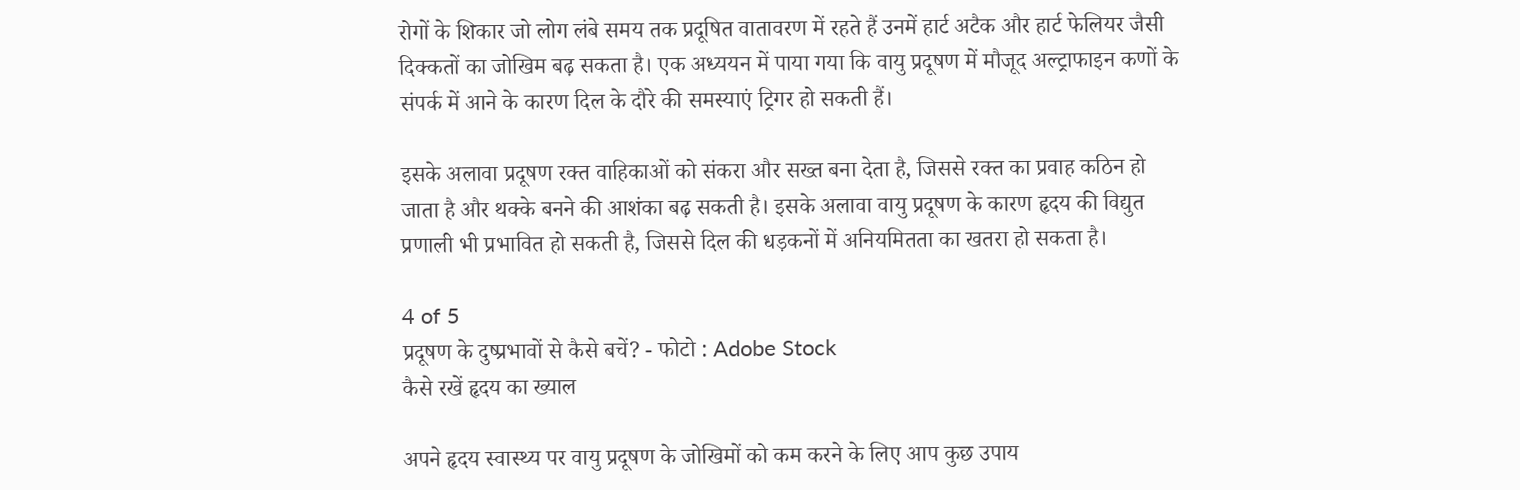रोगों के शिकार जो लोग लंबे समय तक प्रदूषित वातावरण में रहते हैं उनमें हार्ट अटैक और हार्ट फेलियर जैसी दिक्कतों का जोखिम बढ़ सकता है। एक अध्ययन में पाया गया कि वायु प्रदूषण में मौजूद अल्ट्राफाइन कणों के संपर्क में आने के कारण दिल के दौरे की समस्याएं ट्रिगर हो सकती हैं।

इसके अलावा प्रदूषण रक्त वाहिकाओं को संकरा और सख्त बना देता है, जिससे रक्त का प्रवाह कठिन हो जाता है और थक्के बनने की आशंका बढ़ सकती है। इसके अलावा वायु प्रदूषण के कारण हृदय की विद्युत प्रणाली भी प्रभावित हो सकती है, जिससे दिल की धड़कनों में अनियमितता का खतरा हो सकता है।

4 of 5
प्रदूषण के दुष्प्रभावों से कैसे बचें? - फोटो : Adobe Stock
कैसे रखें हृदय का ख्याल

अपने हृदय स्वास्थ्य पर वायु प्रदूषण के जोखिमों को कम करने के लिए आप कुछ उपाय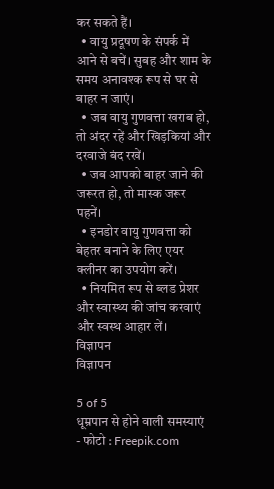कर सकते हैं।
  • वायु प्रदूषण के संपर्क में आने से बचें। सुबह और शाम के समय अनावश्क रूप से घर से बाहर न जाएं।
  • जब वायु गुणवत्ता खराब हो, तो अंदर रहें और खिड़कियां और दरवाजे बंद रखें।
  • जब आपको बाहर जाने की जरूरत हो, तो मास्क जरूर पहनें।
  • इनडोर वायु गुणवत्ता को बेहतर बनाने के लिए एयर क्लीनर का उपयोग करें।
  • नियमित रूप से ब्लड प्रेशर और स्वास्थ्य की जांच करवाएं और स्वस्थ आहार लें।
विज्ञापन
विज्ञापन

5 of 5
धूम्रपान से होने वाली समस्याएं - फोटो : Freepik.com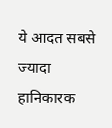ये आदत सबसे ज्यादा हानिकारक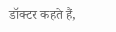डॉक्टर कहते हैं,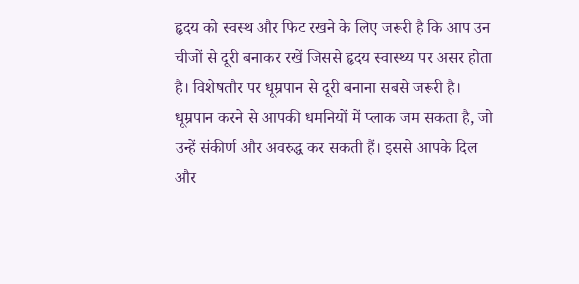हृदय को स्वस्थ और फिट रखने के लिए जरूरी है कि आप उन चीजों से दूरी बनाकर रखें जिससे हृदय स्वास्थ्य पर असर होता है। विशेषतौर पर धूम्रपान से दूरी बनाना सबसे जरूरी है। धूम्रपान करने से आपकी धमनियों में प्लाक जम सकता है, जो उन्हें संकीर्ण और अवरुद्ध कर सकती हैं। इससे आपके दिल और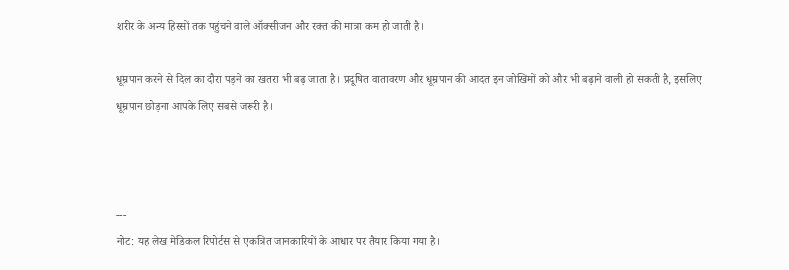शरीर के अन्य हिस्सों तक पहुंचने वाले ऑक्सीजन और रक्त की मात्रा कम हो जाती है।

धूम्रपान करने से दिल का दौरा पड़ने का खतरा भी बढ़ जाता है। प्रदूषित वातावरण और धूम्रपान की आदत इन जोखिमों को और भी बढ़ाने वाली हो सकती है, इसलिए धूम्रपान छोड़ना आपके लिए सबसे जरूरी है।



---
नोट: यह लेख मेडिकल रिपोर्टस से एकत्रित जानकारियों के आधार पर तैयार किया गया है।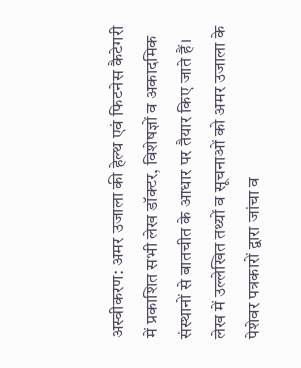अस्वीकरण: अमर उजाला की हेल्थ एवं फिटनेस कैटेगरी में प्रकाशित सभी लेख डॉक्टर, विशेषज्ञों व अकादमिक संस्थानों से बातचीत के आधार पर तैयार किए जाते हैं। लेख में उल्लेखित तथ्यों व सूचनाओं को अमर उजाला के पेशेवर पत्रकारों द्वारा जांचा व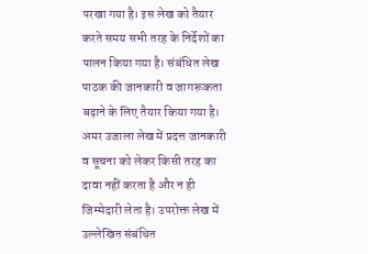परखा गया है। इस लेख को तैयार करते समय सभी तरह के निर्देशों का पालन किया गया है। संबंधित लेख पाठक की जानकारी व जागरूकता बढ़ाने के लिए तैयार किया गया है। अमर उजाला लेख में प्रदत्त जानकारी व सूचना को लेकर किसी तरह का दावा नहीं करता है और न ही जिम्मेदारी लेता है। उपरोक्त लेख में उल्लेखित संबंधित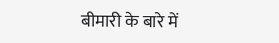बीमारी के बारे में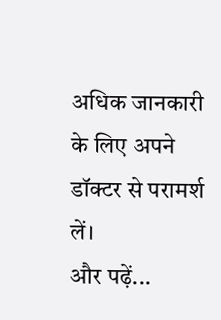अधिक जानकारी के लिए अपने डॉक्टर से परामर्श लें।
और पढ़ें...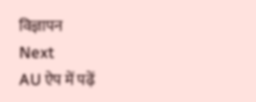विज्ञापन
Next
AU ऐप में पढ़ें